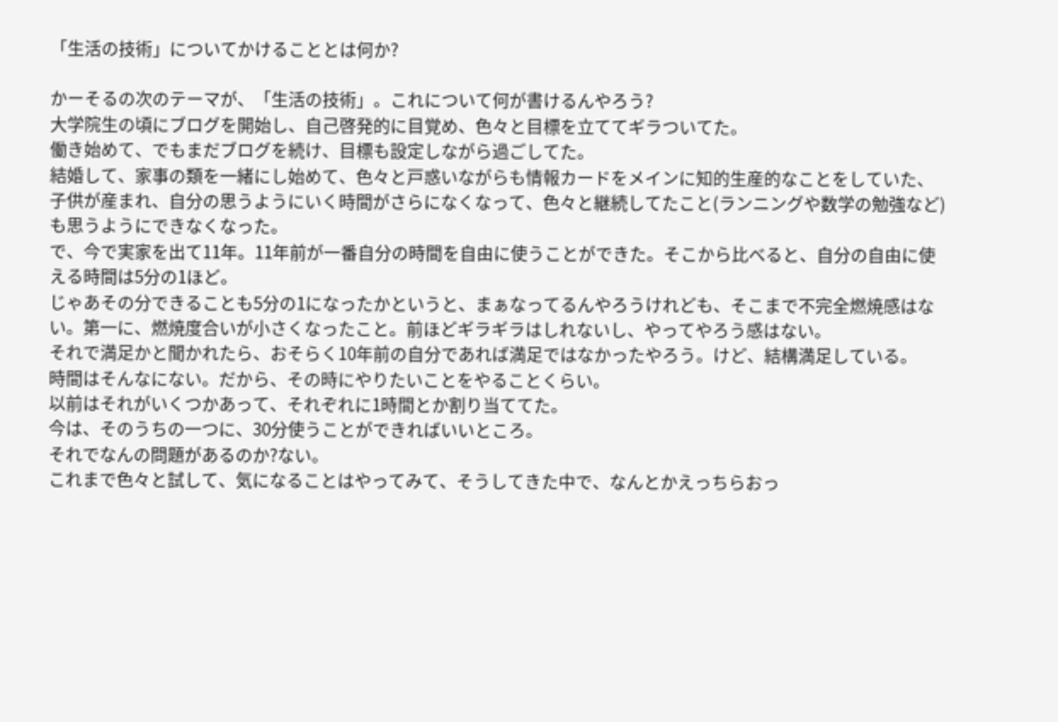「生活の技術」についてかけることとは何か?

かーそるの次のテーマが、「生活の技術」。これについて何が書けるんやろう?
大学院生の頃にブログを開始し、自己啓発的に目覚め、色々と目標を立ててギラついてた。
働き始めて、でもまだブログを続け、目標も設定しながら過ごしてた。
結婚して、家事の類を一緒にし始めて、色々と戸惑いながらも情報カードをメインに知的生産的なことをしていた、
子供が産まれ、自分の思うようにいく時間がさらになくなって、色々と継続してたこと(ランニングや数学の勉強など)も思うようにできなくなった。
で、今で実家を出て11年。11年前が一番自分の時間を自由に使うことができた。そこから比べると、自分の自由に使える時間は5分の1ほど。
じゃあその分できることも5分の1になったかというと、まぁなってるんやろうけれども、そこまで不完全燃焼感はない。第一に、燃焼度合いが小さくなったこと。前ほどギラギラはしれないし、やってやろう感はない。
それで満足かと聞かれたら、おそらく10年前の自分であれば満足ではなかったやろう。けど、結構満足している。
時間はそんなにない。だから、その時にやりたいことをやることくらい。
以前はそれがいくつかあって、それぞれに1時間とか割り当ててた。
今は、そのうちの一つに、30分使うことができればいいところ。
それでなんの問題があるのか?ない。
これまで色々と試して、気になることはやってみて、そうしてきた中で、なんとかえっちらおっ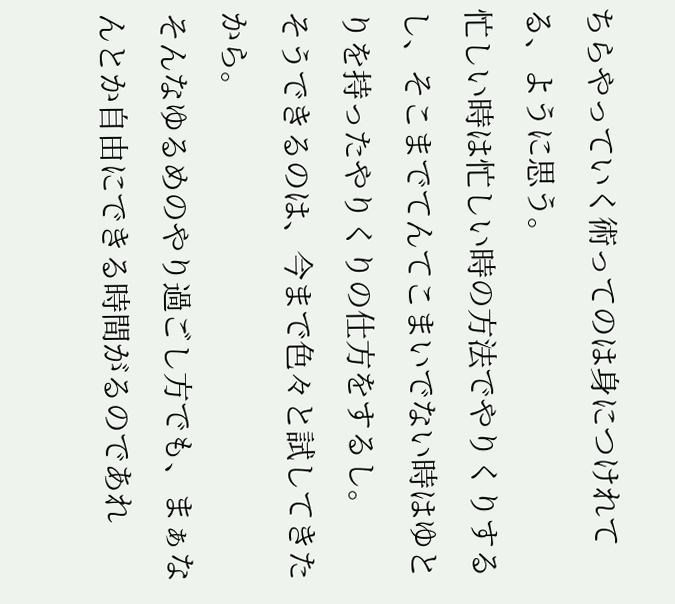ちらやっていく術ってのは身につけれてる、ように思う。
忙しい時は忙しい時の方法でやりくりするし、そこまでてんてこまいでない時はゆとりを持ったやりくりの仕方をするし。
そうできるのは、今まで色々と試してきたから。
そんなゆるめのやり過ごし方でも、まぁなんとか自由にできる時間がるのであれ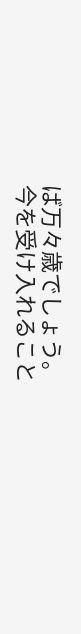ば万々歳でしょう。
今を受け入れること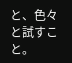と、色々と試すこと。